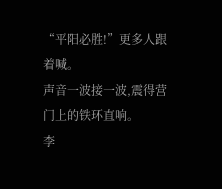“平阳必胜!”更多人跟着喊。
声音一波接一波,震得营门上的铁环直响。
李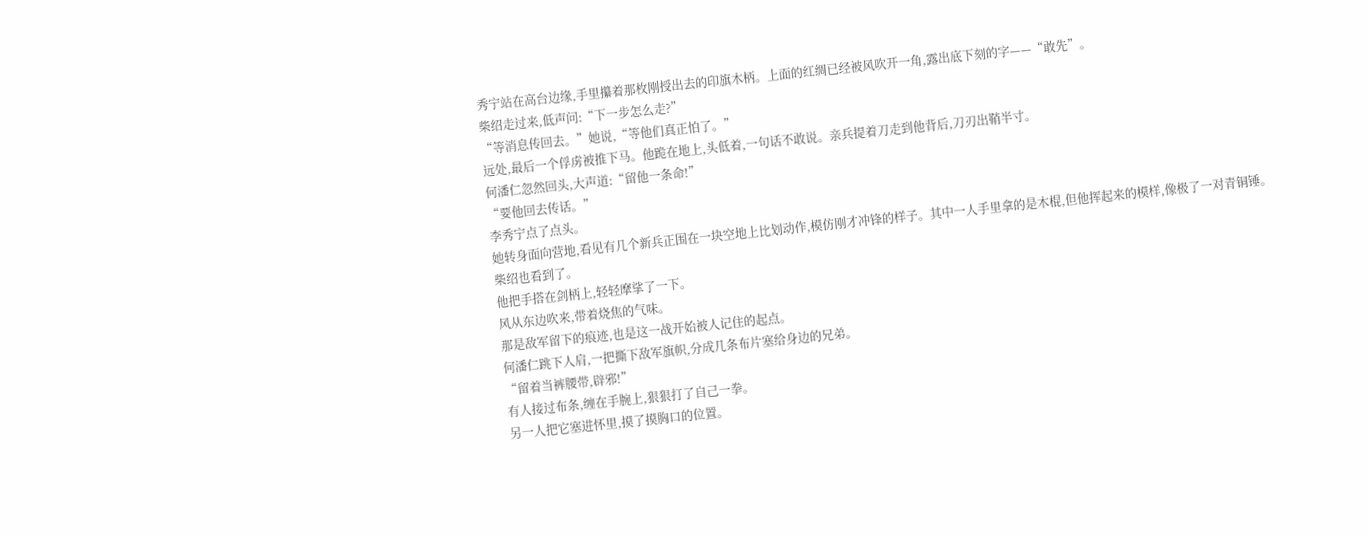秀宁站在高台边缘,手里攥着那枚刚授出去的印旗木柄。上面的红绸已经被风吹开一角,露出底下刻的字——“敢先”。
柴绍走过来,低声问:“下一步怎么走?”
“等消息传回去。”她说,“等他们真正怕了。”
远处,最后一个俘虏被推下马。他跪在地上,头低着,一句话不敢说。亲兵提着刀走到他背后,刀刃出鞘半寸。
何潘仁忽然回头,大声道:“留他一条命!”
“要他回去传话。”
李秀宁点了点头。
她转身面向营地,看见有几个新兵正围在一块空地上比划动作,模仿刚才冲锋的样子。其中一人手里拿的是木棍,但他挥起来的模样,像极了一对青铜锤。
柴绍也看到了。
他把手搭在剑柄上,轻轻摩挲了一下。
风从东边吹来,带着烧焦的气味。
那是敌军留下的痕迹,也是这一战开始被人记住的起点。
何潘仁跳下人肩,一把撕下敌军旗帜,分成几条布片塞给身边的兄弟。
“留着当裤腰带,辟邪!”
有人接过布条,缠在手腕上,狠狠打了自己一拳。
另一人把它塞进怀里,摸了摸胸口的位置。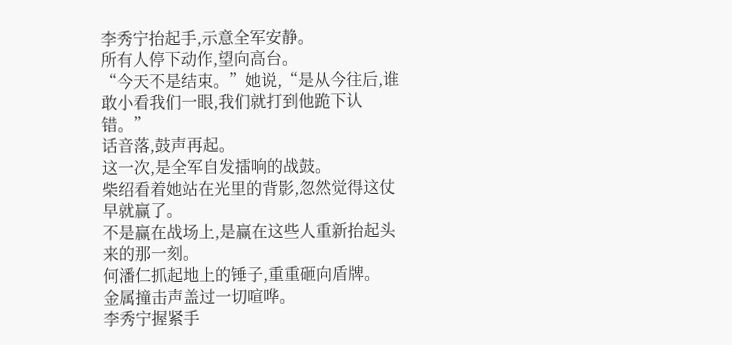李秀宁抬起手,示意全军安静。
所有人停下动作,望向高台。
“今天不是结束。”她说,“是从今往后,谁敢小看我们一眼,我们就打到他跪下认错。”
话音落,鼓声再起。
这一次,是全军自发擂响的战鼓。
柴绍看着她站在光里的背影,忽然觉得这仗早就赢了。
不是赢在战场上,是赢在这些人重新抬起头来的那一刻。
何潘仁抓起地上的锤子,重重砸向盾牌。
金属撞击声盖过一切喧哗。
李秀宁握紧手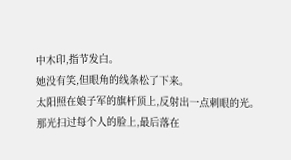中木印,指节发白。
她没有笑,但眼角的线条松了下来。
太阳照在娘子军的旗杆顶上,反射出一点刺眼的光。
那光扫过每个人的脸上,最后落在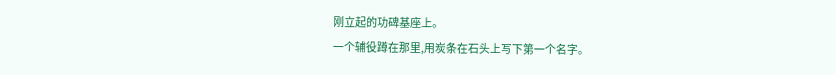刚立起的功碑基座上。
一个辅役蹲在那里,用炭条在石头上写下第一个名字。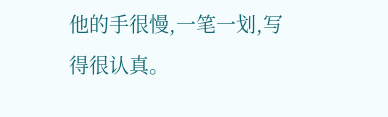他的手很慢,一笔一划,写得很认真。